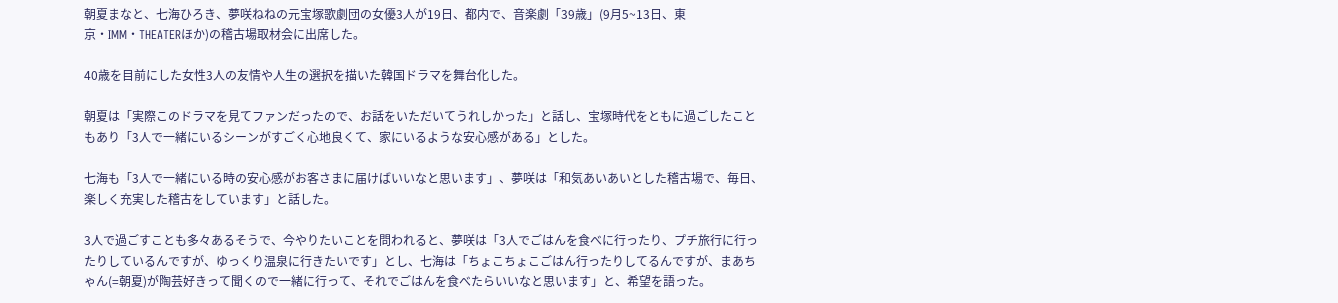朝夏まなと、七海ひろき、夢咲ねねの元宝塚歌劇団の女優3人が19日、都内で、音楽劇「39歳」(9月5~13日、東京・IMM・THEATERほか)の稽古場取材会に出席した。

40歳を目前にした女性3人の友情や人生の選択を描いた韓国ドラマを舞台化した。

朝夏は「実際このドラマを見てファンだったので、お話をいただいてうれしかった」と話し、宝塚時代をともに過ごしたこともあり「3人で一緒にいるシーンがすごく心地良くて、家にいるような安心感がある」とした。

七海も「3人で一緒にいる時の安心感がお客さまに届けばいいなと思います」、夢咲は「和気あいあいとした稽古場で、毎日、楽しく充実した稽古をしています」と話した。

3人で過ごすことも多々あるそうで、今やりたいことを問われると、夢咲は「3人でごはんを食べに行ったり、プチ旅行に行ったりしているんですが、ゆっくり温泉に行きたいです」とし、七海は「ちょこちょこごはん行ったりしてるんですが、まあちゃん(=朝夏)が陶芸好きって聞くので一緒に行って、それでごはんを食べたらいいなと思います」と、希望を語った。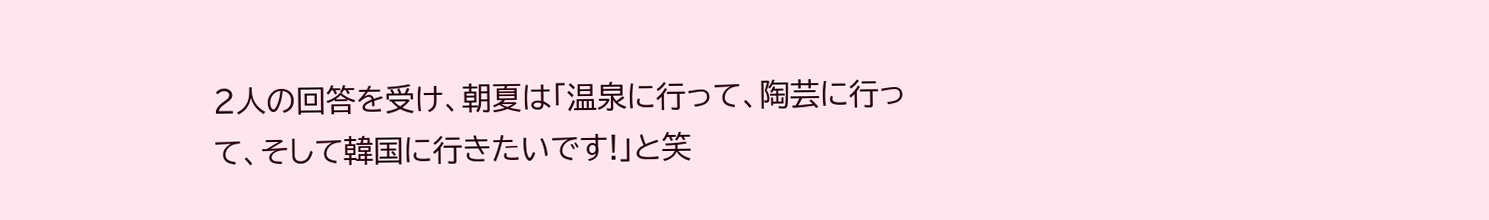2人の回答を受け、朝夏は「温泉に行って、陶芸に行って、そして韓国に行きたいです!」と笑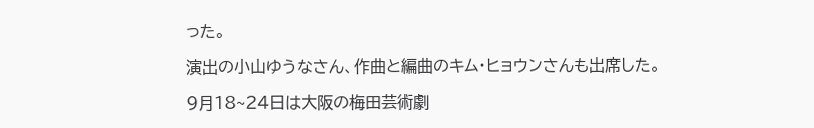った。

演出の小山ゆうなさん、作曲と編曲のキム・ヒョウンさんも出席した。

9月18~24日は大阪の梅田芸術劇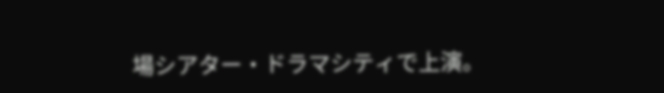場シアター・ドラマシティで上演。